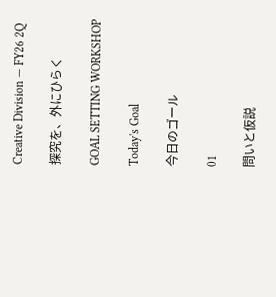Creative Division — FY26 2Q

探究を、外にひらく

GOAL SETTING WORKSHOP

Today's Goal

今日のゴール

01

問いと仮説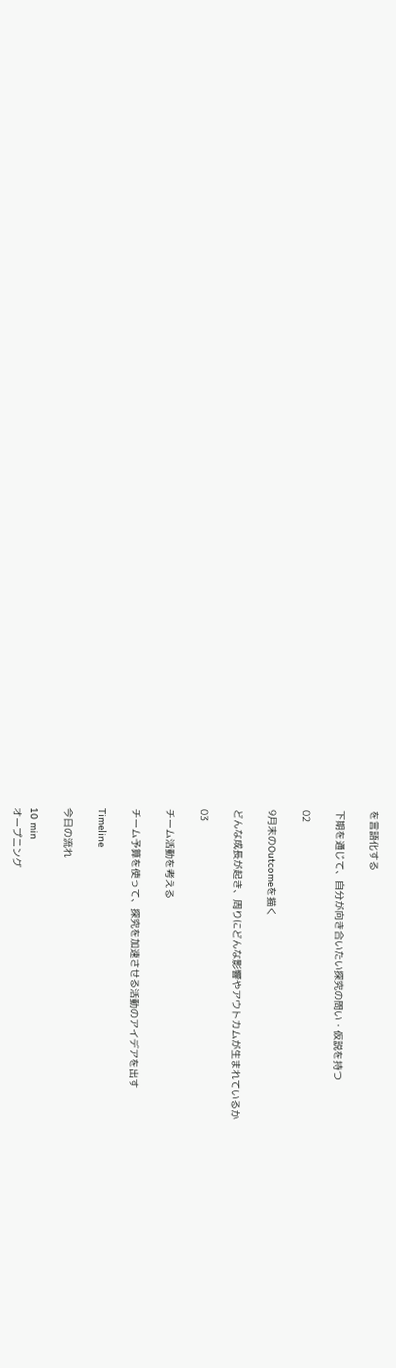を言語化する

下期を通じて、自分が向き合いたい探究の問い・仮説を持つ

02

9月末のOutcomeを描く

どんな成長が起き、周りにどんな影響やアウトカムが生まれているか

03

チーム活動を考える

チーム予算を使って、探究を加速させる活動のアイデアを出す

Timeline

今日の流れ

10 min
オープニング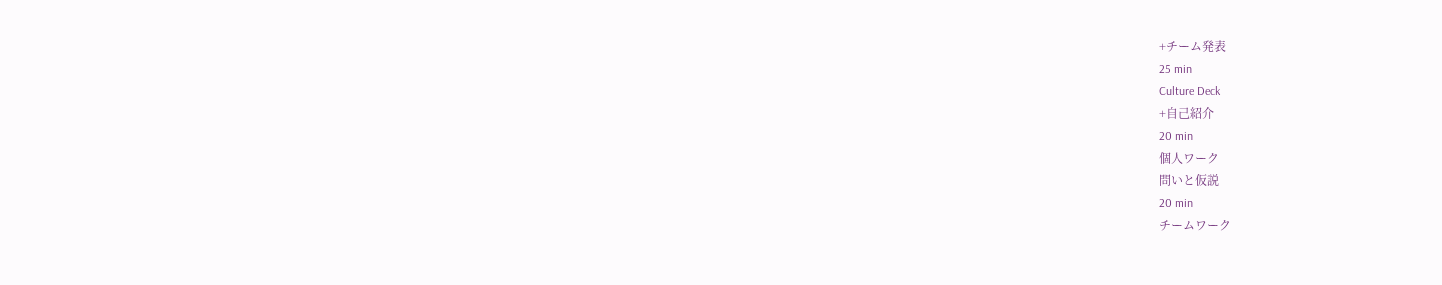+チーム発表
25 min
Culture Deck
+自己紹介
20 min
個人ワーク
問いと仮説
20 min
チームワーク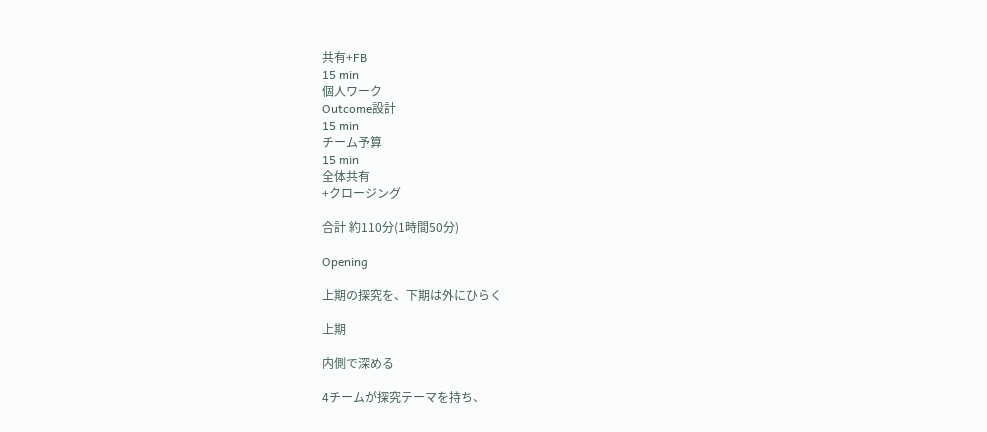共有+FB
15 min
個人ワーク
Outcome設計
15 min
チーム予算
15 min
全体共有
+クロージング

合計 約110分(1時間50分)

Opening

上期の探究を、下期は外にひらく

上期

内側で深める

4チームが探究テーマを持ち、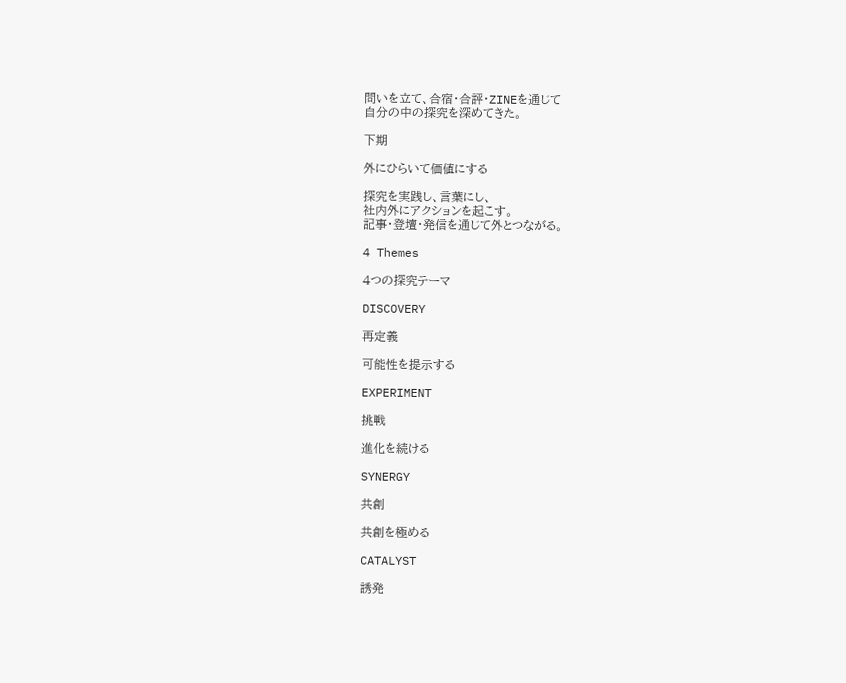問いを立て、合宿・合評・ZINEを通じて
自分の中の探究を深めてきた。

下期

外にひらいて価値にする

探究を実践し、言葉にし、
社内外にアクションを起こす。
記事・登壇・発信を通じて外とつながる。

4 Themes

4つの探究テーマ

DISCOVERY

再定義

可能性を提示する

EXPERIMENT

挑戦

進化を続ける

SYNERGY

共創

共創を極める

CATALYST

誘発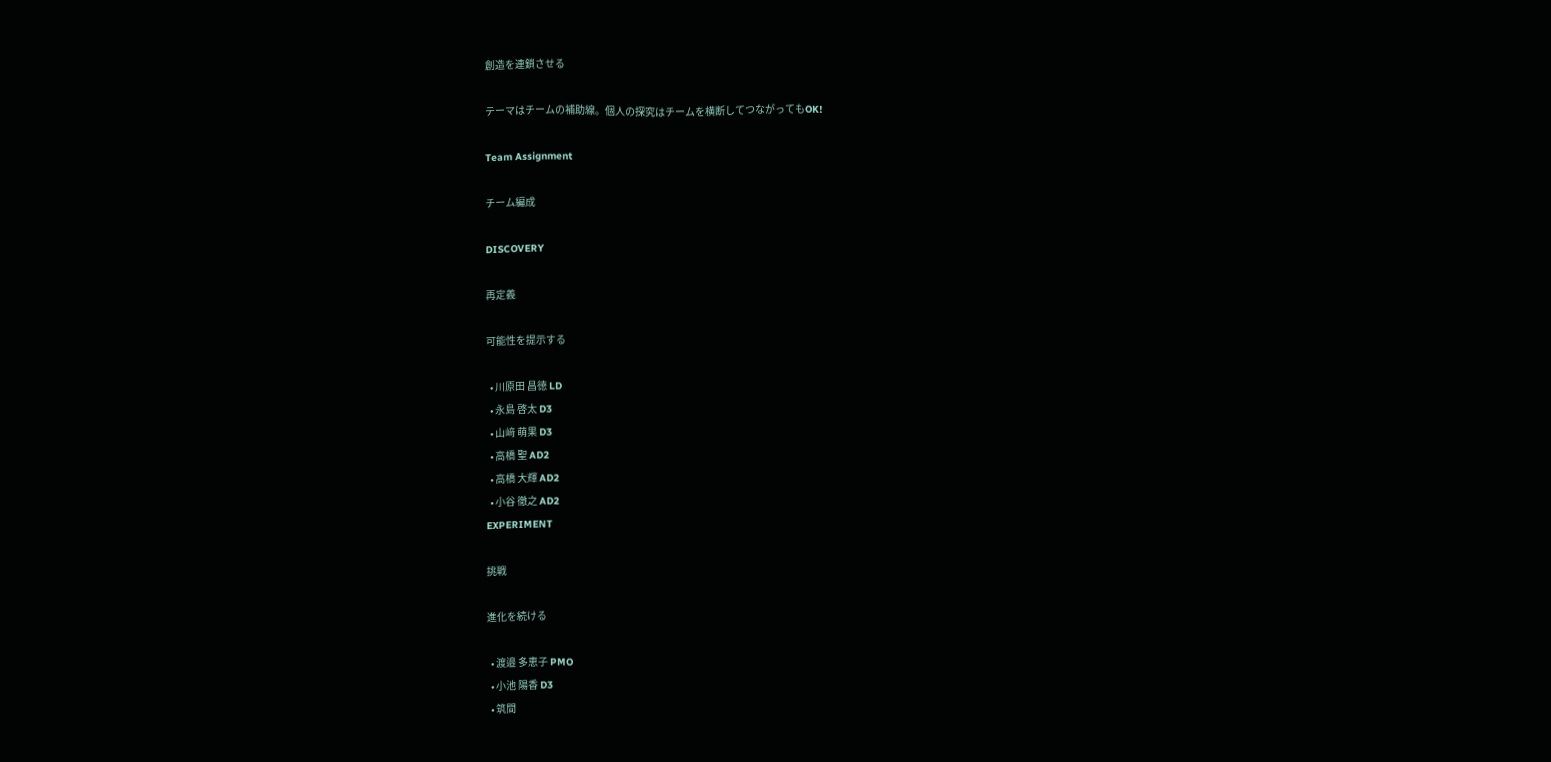創造を連鎖させる

テーマはチームの補助線。個人の探究はチームを横断してつながってもOK!

Team Assignment

チーム編成

DISCOVERY

再定義

可能性を提示する

  • 川原田 昌徳 LD
  • 永島 啓太 D3
  • 山﨑 萌果 D3
  • 高橋 聖 AD2
  • 高橋 大輝 AD2
  • 小谷 徹之 AD2
EXPERIMENT

挑戦

進化を続ける

  • 渡邉 多恵子 PMO
  • 小池 陽香 D3
  • 筑間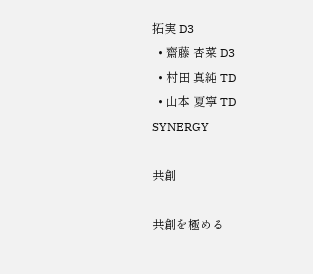拓実 D3
  • 齋藤 杏菜 D3
  • 村田 真純 TD
  • 山本 夏寧 TD
SYNERGY

共創

共創を極める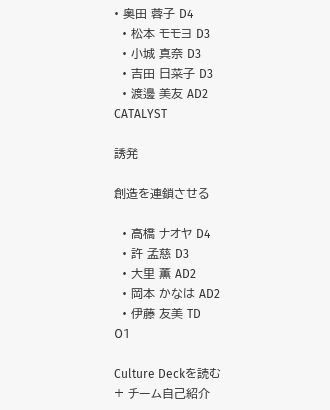• 奥田 蓉子 D4
  • 松本 モモヨ D3
  • 小城 真奈 D3
  • 吉田 日菜子 D3
  • 渡邊 美友 AD2
CATALYST

誘発

創造を連鎖させる

  • 高橋 ナオヤ D4
  • 許 孟慈 D3
  • 大里 薫 AD2
  • 岡本 かなは AD2
  • 伊藤 友美 TD
01

Culture Deckを読む
+ チーム自己紹介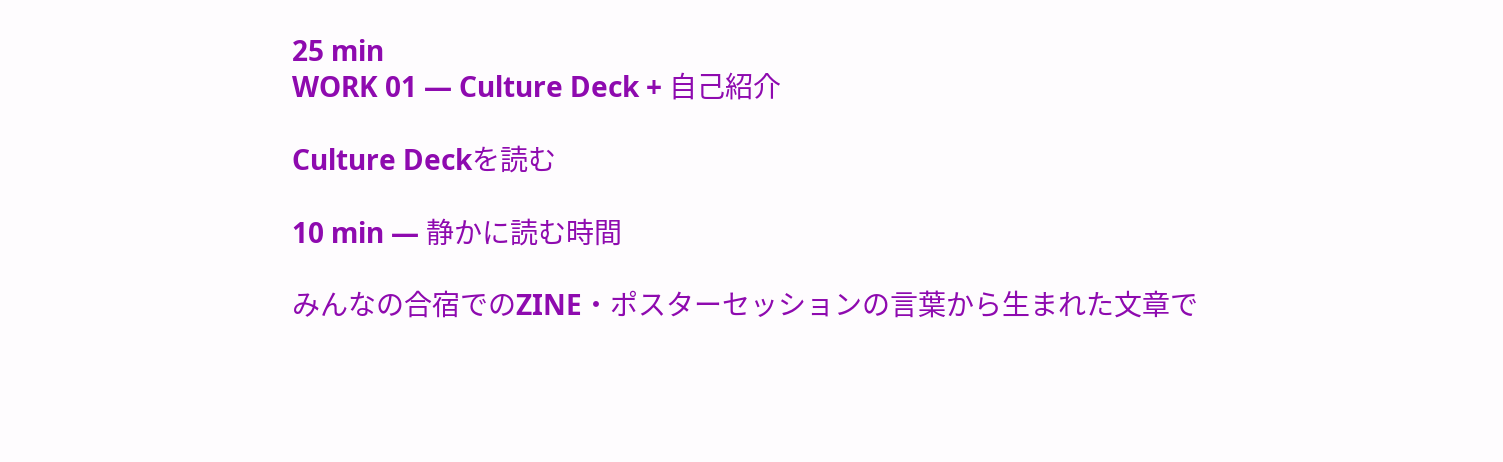25 min
WORK 01 — Culture Deck + 自己紹介

Culture Deckを読む

10 min — 静かに読む時間

みんなの合宿でのZINE・ポスターセッションの言葉から生まれた文章で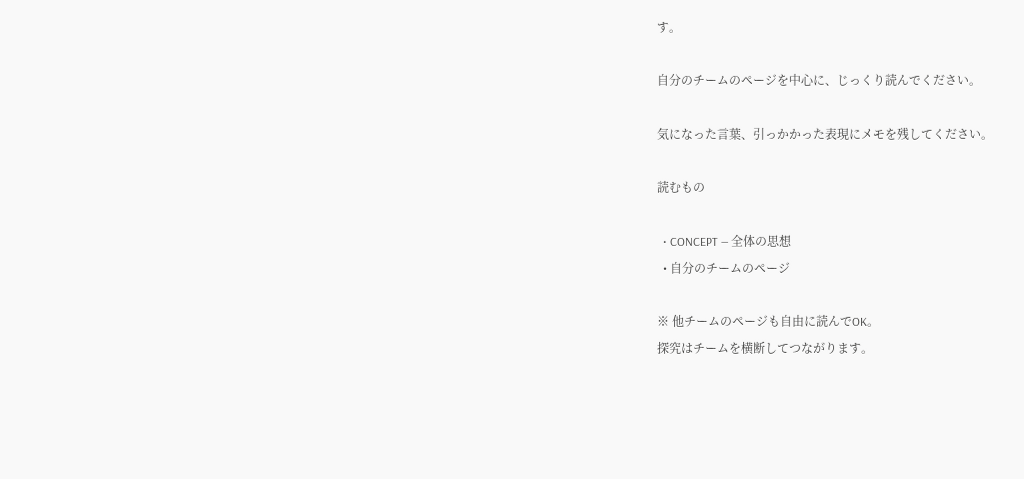す。

自分のチームのページを中心に、じっくり読んでください。

気になった言葉、引っかかった表現にメモを残してください。

読むもの

  • CONCEPT — 全体の思想
  • 自分のチームのページ

※ 他チームのページも自由に読んでOK。
探究はチームを横断してつながります。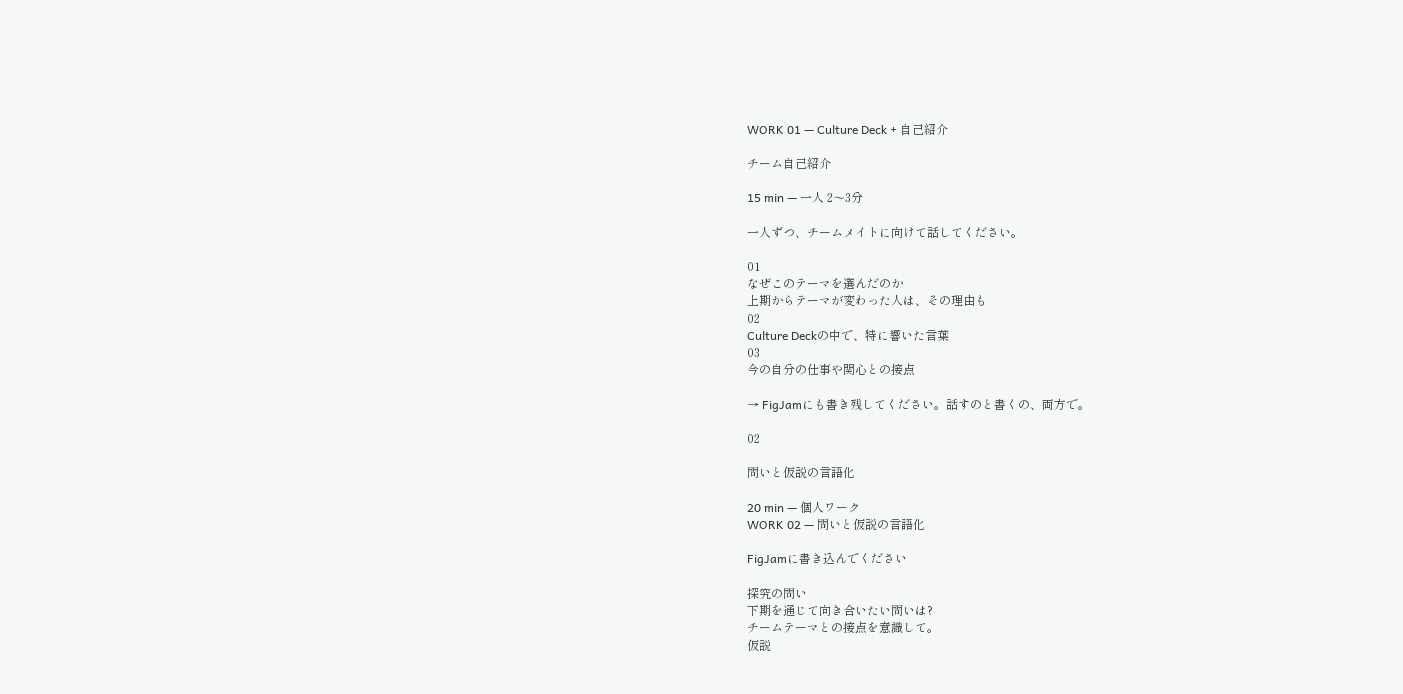WORK 01 — Culture Deck + 自己紹介

チーム自己紹介

15 min — 一人 2〜3分

一人ずつ、チームメイトに向けて話してください。

01
なぜこのテーマを選んだのか
上期からテーマが変わった人は、その理由も
02
Culture Deckの中で、特に響いた言葉
03
今の自分の仕事や関心との接点

→ FigJamにも書き残してください。話すのと書くの、両方で。

02

問いと仮説の言語化

20 min — 個人ワーク
WORK 02 — 問いと仮説の言語化

FigJamに書き込んでください

探究の問い
下期を通じて向き合いたい問いは?
チームテーマとの接点を意識して。
仮説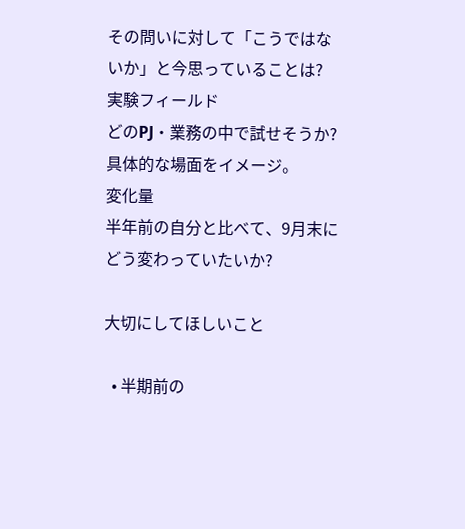その問いに対して「こうではないか」と今思っていることは?
実験フィールド
どのPJ・業務の中で試せそうか?具体的な場面をイメージ。
変化量
半年前の自分と比べて、9月末にどう変わっていたいか?

大切にしてほしいこと

  • 半期前の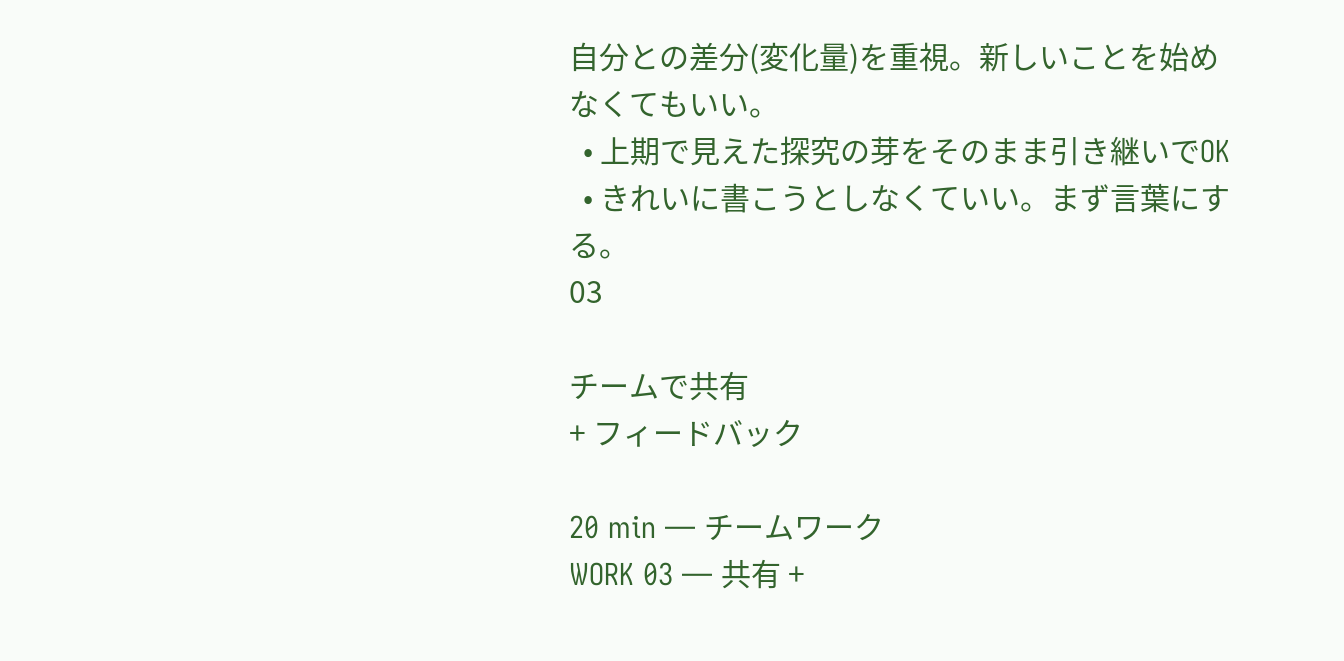自分との差分(変化量)を重視。新しいことを始めなくてもいい。
  • 上期で見えた探究の芽をそのまま引き継いでOK
  • きれいに書こうとしなくていい。まず言葉にする。
03

チームで共有
+ フィードバック

20 min — チームワーク
WORK 03 — 共有 +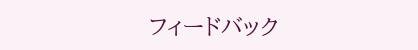フィードバック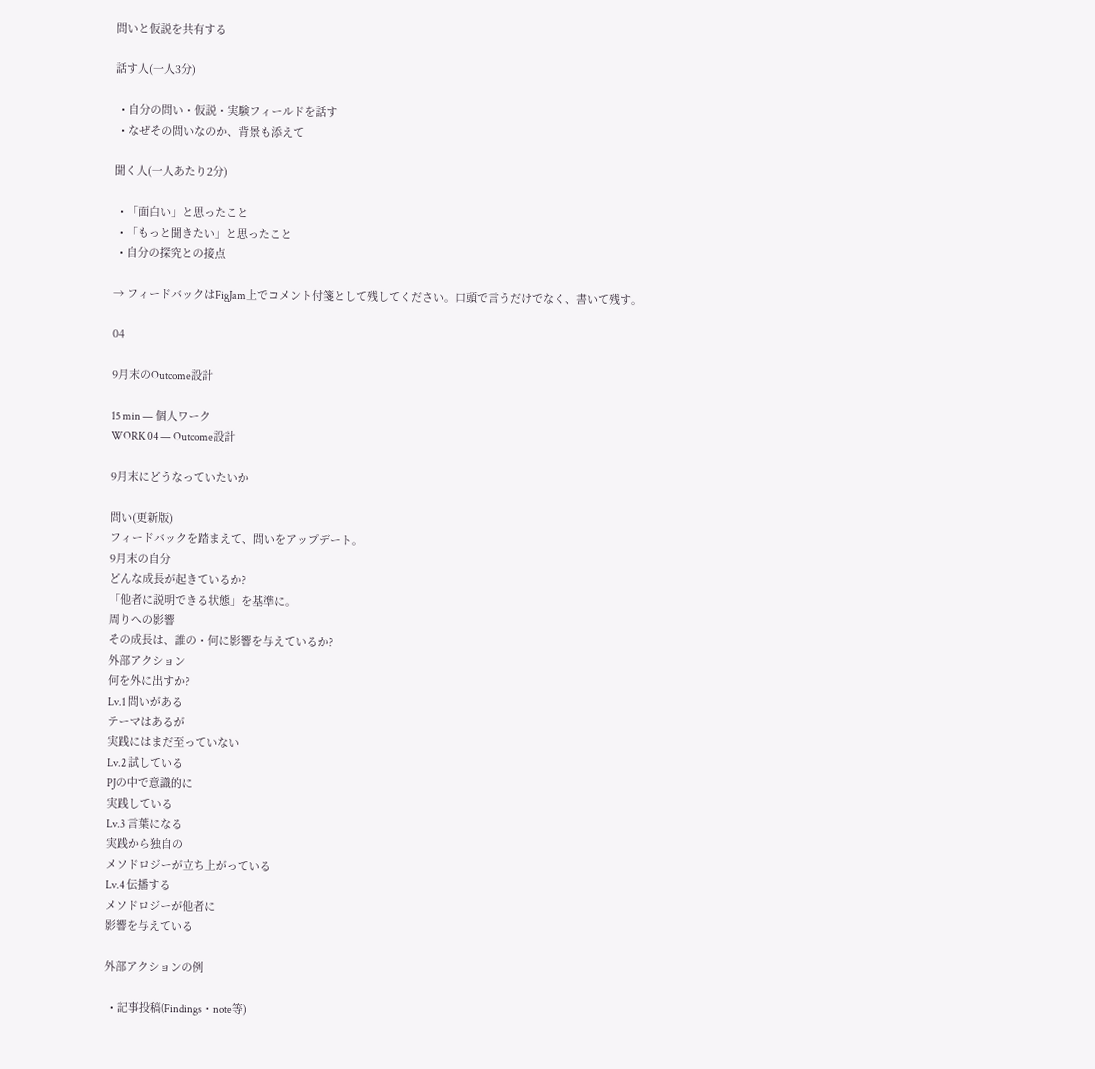問いと仮説を共有する

話す人(一人3分)

  • 自分の問い・仮説・実験フィールドを話す
  • なぜその問いなのか、背景も添えて

聞く人(一人あたり2分)

  • 「面白い」と思ったこと
  • 「もっと聞きたい」と思ったこと
  • 自分の探究との接点

→ フィードバックはFigJam上でコメント付箋として残してください。口頭で言うだけでなく、書いて残す。

04

9月末のOutcome設計

15 min — 個人ワーク
WORK 04 — Outcome設計

9月末にどうなっていたいか

問い(更新版)
フィードバックを踏まえて、問いをアップデート。
9月末の自分
どんな成長が起きているか?
「他者に説明できる状態」を基準に。
周りへの影響
その成長は、誰の・何に影響を与えているか?
外部アクション
何を外に出すか?
Lv.1 問いがある
テーマはあるが
実践にはまだ至っていない
Lv.2 試している
PJの中で意識的に
実践している
Lv.3 言葉になる
実践から独自の
メソドロジーが立ち上がっている
Lv.4 伝播する
メソドロジーが他者に
影響を与えている

外部アクションの例

  • 記事投稿(Findings・note等)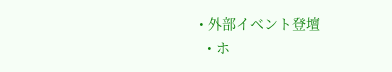• 外部イベント登壇
  • ホ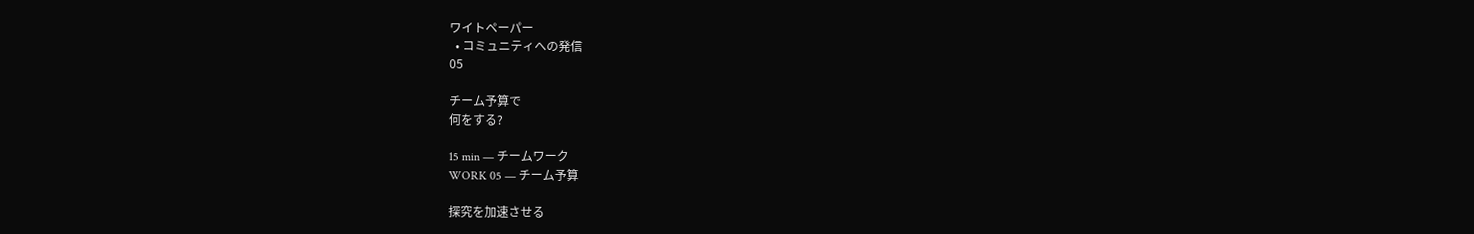ワイトペーパー
  • コミュニティへの発信
05

チーム予算で
何をする?

15 min — チームワーク
WORK 05 — チーム予算

探究を加速させる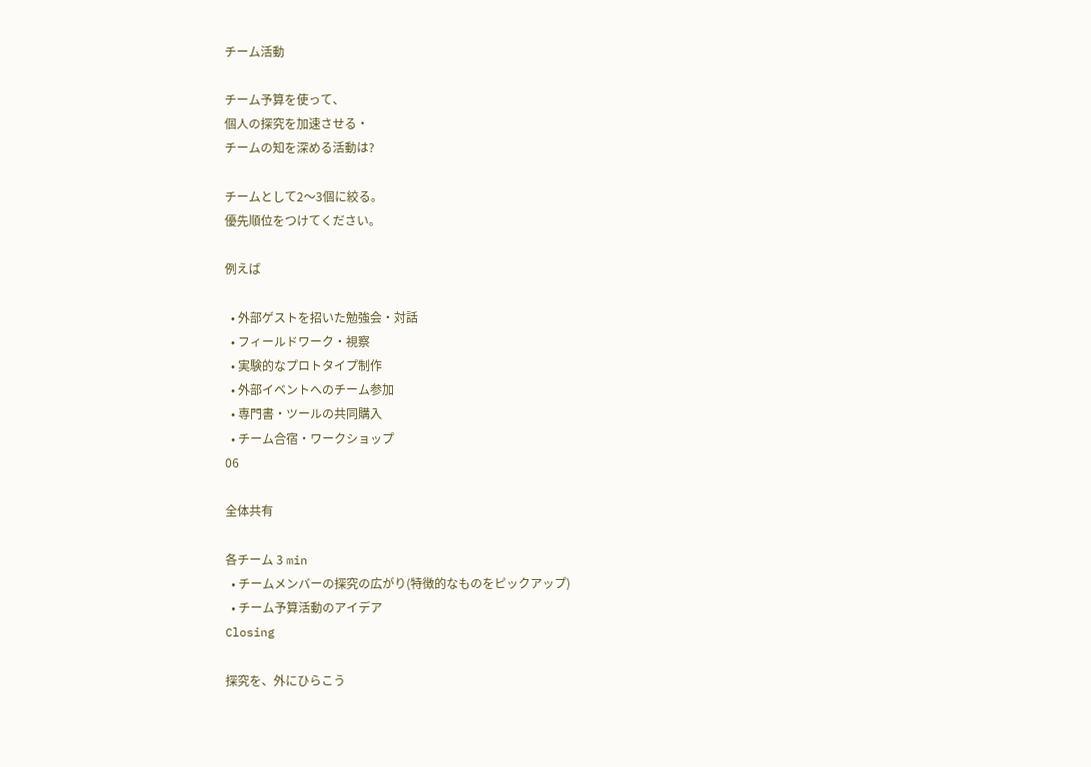チーム活動

チーム予算を使って、
個人の探究を加速させる・
チームの知を深める活動は?

チームとして2〜3個に絞る。
優先順位をつけてください。

例えば

  • 外部ゲストを招いた勉強会・対話
  • フィールドワーク・視察
  • 実験的なプロトタイプ制作
  • 外部イベントへのチーム参加
  • 専門書・ツールの共同購入
  • チーム合宿・ワークショップ
06

全体共有

各チーム 3 min
  • チームメンバーの探究の広がり(特徴的なものをピックアップ)
  • チーム予算活動のアイデア
Closing

探究を、外にひらこう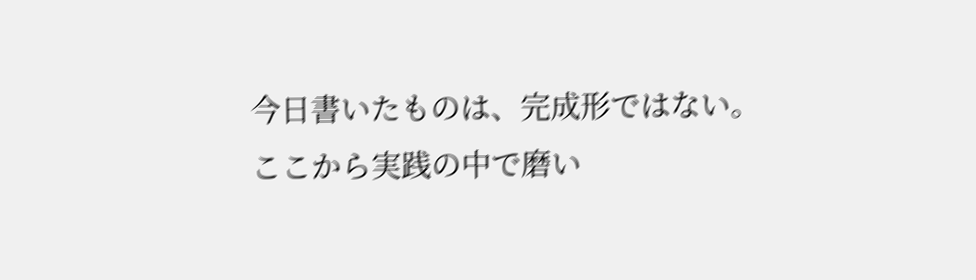今日書いたものは、完成形ではない。
ここから実践の中で磨い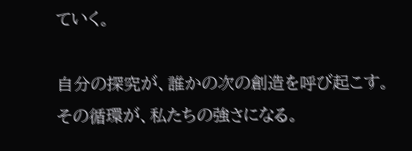ていく。

自分の探究が、誰かの次の創造を呼び起こす。
その循環が、私たちの強さになる。